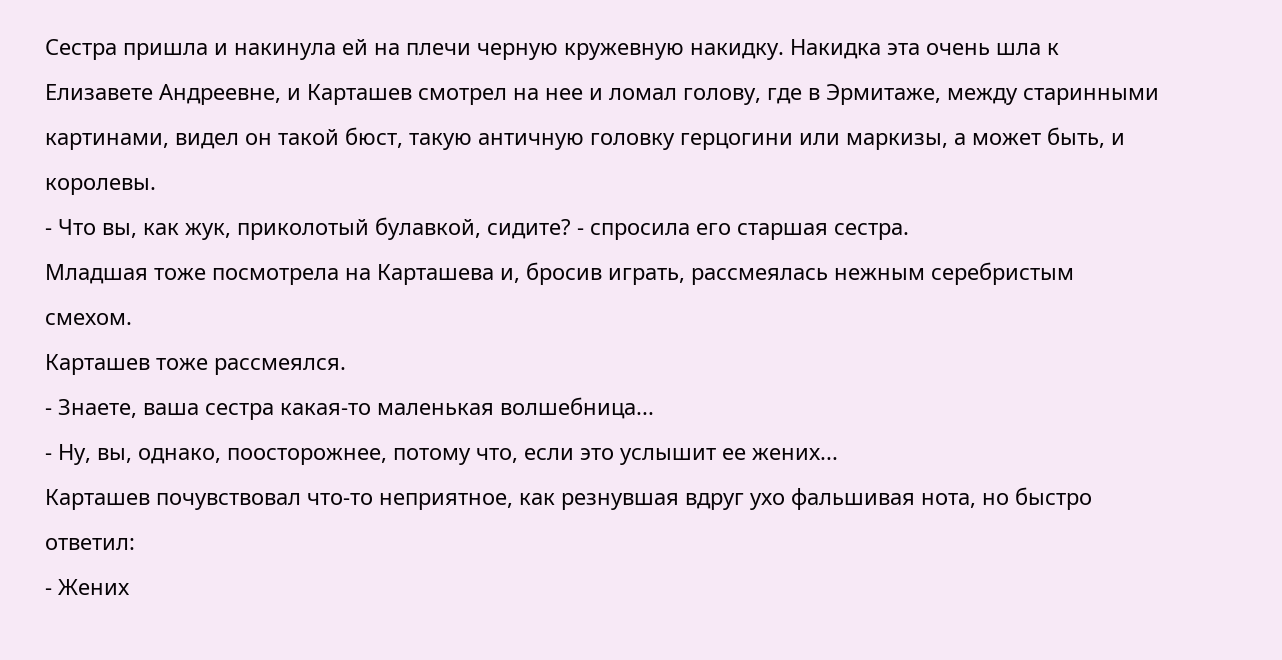Сестра пришла и накинула ей на плечи черную кружевную накидку. Накидка эта очень шла к Елизавете Андреевне, и Карташев смотрел на нее и ломал голову, где в Эрмитаже, между старинными картинами, видел он такой бюст, такую античную головку герцогини или маркизы, а может быть, и королевы.
- Что вы, как жук, приколотый булавкой, сидите? - спросила его старшая сестра.
Младшая тоже посмотрела на Карташева и, бросив играть, рассмеялась нежным серебристым смехом.
Карташев тоже рассмеялся.
- Знаете, ваша сестра какая-то маленькая волшебница...
- Ну, вы, однако, поосторожнее, потому что, если это услышит ее жених...
Карташев почувствовал что-то неприятное, как резнувшая вдруг ухо фальшивая нота, но быстро ответил:
- Жених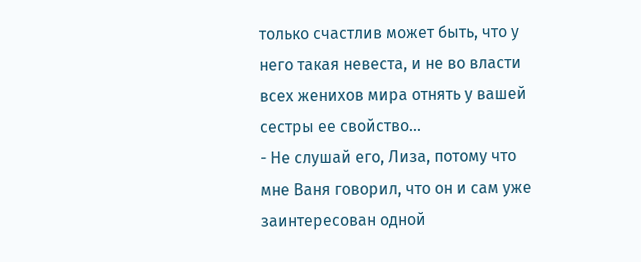только счастлив может быть, что у него такая невеста, и не во власти всех женихов мира отнять у вашей сестры ее свойство...
- Не слушай его, Лиза, потому что мне Ваня говорил, что он и сам уже заинтересован одной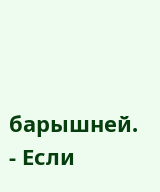барышней.
- Если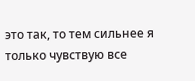это так, то тем сильнее я только чувствую все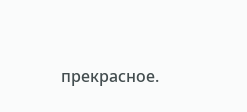прекрасное.